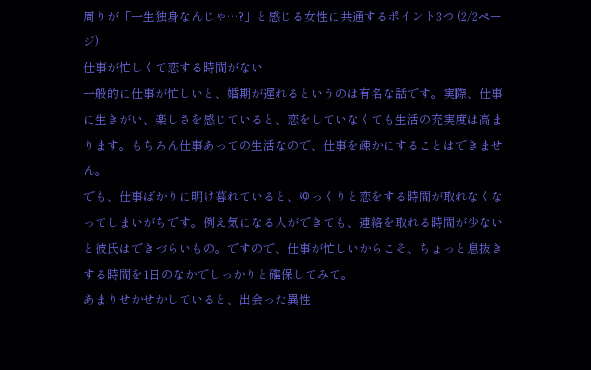周りが「一生独身なんじゃ…?」と感じる女性に共通するポイント3つ (2/2ページ)
仕事が忙しくて恋する時間がない
一般的に仕事が忙しいと、婚期が遅れるというのは有名な話です。実際、仕事に生きがい、楽しさを感じていると、恋をしていなくても生活の充実度は高まります。もちろん仕事あっての生活なので、仕事を疎かにすることはできません。
でも、仕事ばかりに明け暮れていると、ゆっくりと恋をする時間が取れなくなってしまいがちです。例え気になる人ができても、連絡を取れる時間が少ないと彼氏はできづらいもの。ですので、仕事が忙しいからこそ、ちょっと息抜きする時間を1日のなかでしっかりと確保してみて。
あまりせかせかしていると、出会った異性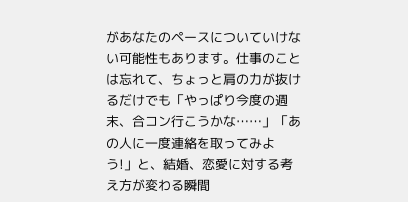があなたのペースについていけない可能性もあります。仕事のことは忘れて、ちょっと肩の力が抜けるだけでも「やっぱり今度の週末、合コン行こうかな……」「あの人に一度連絡を取ってみよう!」と、結婚、恋愛に対する考え方が変わる瞬間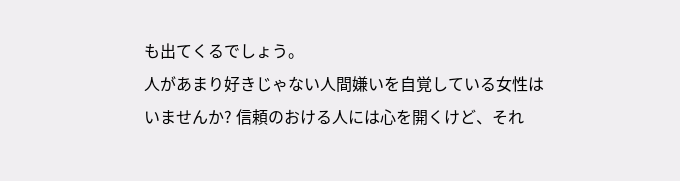も出てくるでしょう。
人があまり好きじゃない人間嫌いを自覚している女性はいませんか? 信頼のおける人には心を開くけど、それ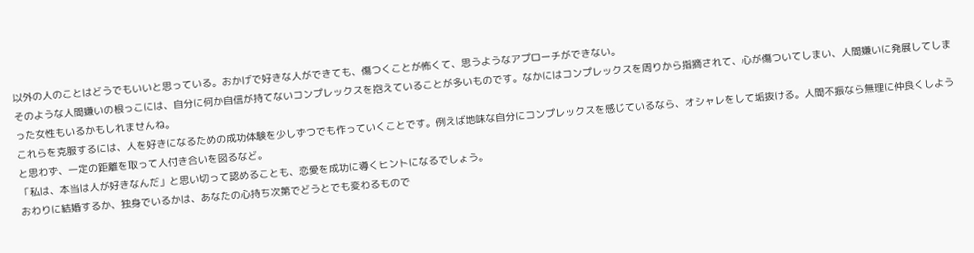以外の人のことはどうでもいいと思っている。おかげで好きな人ができても、傷つくことが怖くて、思うようなアプローチができない。
そのような人間嫌いの根っこには、自分に何か自信が持てないコンプレックスを抱えていることが多いものです。なかにはコンプレックスを周りから指摘されて、心が傷ついてしまい、人間嫌いに発展してしまった女性もいるかもしれませんね。
これらを克服するには、人を好きになるための成功体験を少しずつでも作っていくことです。例えば地味な自分にコンプレックスを感じているなら、オシャレをして垢抜ける。人間不振なら無理に仲良くしようと思わず、一定の距離を取って人付き合いを図るなど。
「私は、本当は人が好きなんだ」と思い切って認めることも、恋愛を成功に導くヒントになるでしょう。
おわりに結婚するか、独身でいるかは、あなたの心持ち次第でどうとでも変わるもので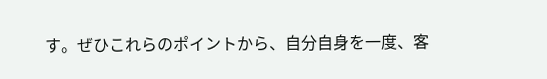す。ぜひこれらのポイントから、自分自身を一度、客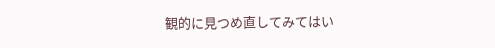観的に見つめ直してみてはい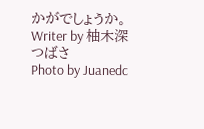かがでしょうか。
Writer by 柚木深つばさ
Photo by Juanedc